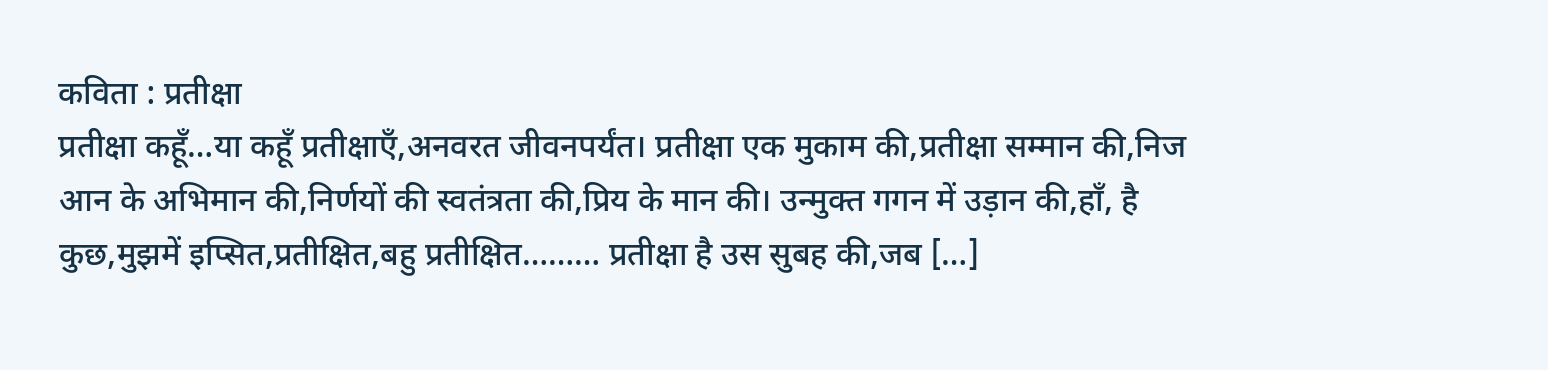कविता : प्रतीक्षा
प्रतीक्षा कहूँ…या कहूँ प्रतीक्षाएँ,अनवरत जीवनपर्यंत। प्रतीक्षा एक मुकाम की,प्रतीक्षा सम्मान की,निज आन के अभिमान की,निर्णयों की स्वतंत्रता की,प्रिय के मान की। उन्मुक्त गगन में उड़ान की,हाँ, है कुछ,मुझमें इप्सित,प्रतीक्षित,बहु प्रतीक्षित……… प्रतीक्षा है उस सुबह की,जब […]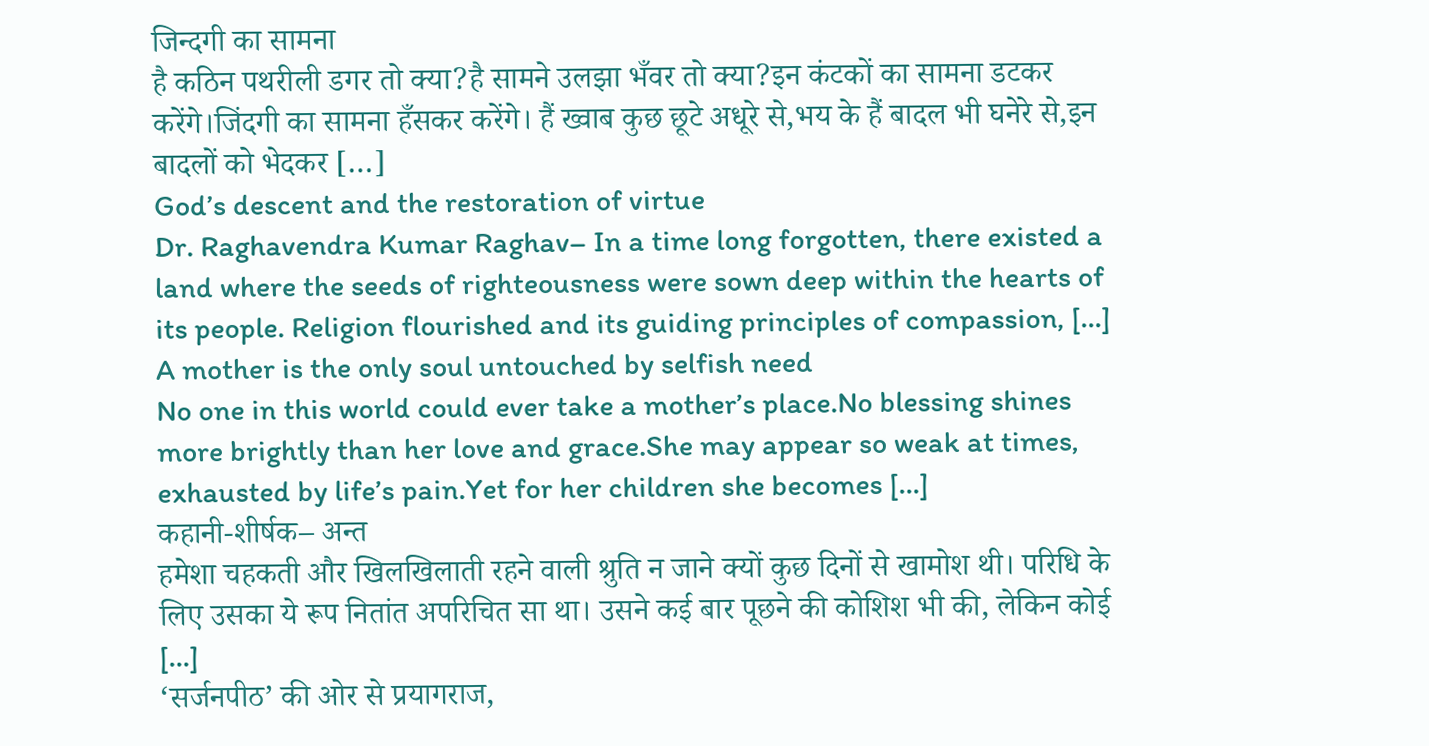जिन्दगी का सामना
है कठिन पथरीली डगर तो क्या?है सामने उलझा भँवर तो क्या?इन कंटकों का सामना डटकर करेंगे।जिंदगी का सामना हँसकर करेंगे। हैं ख्वाब कुछ छूटे अधूरे से,भय के हैं बादल भी घनेरे से,इन बादलों को भेदकर […]
God’s descent and the restoration of virtue
Dr. Raghavendra Kumar Raghav– In a time long forgotten, there existed a land where the seeds of righteousness were sown deep within the hearts of its people. Religion flourished and its guiding principles of compassion, […]
A mother is the only soul untouched by selfish need
No one in this world could ever take a mother’s place.No blessing shines more brightly than her love and grace.She may appear so weak at times, exhausted by life’s pain.Yet for her children she becomes […]
कहानी-शीर्षक– अन्त
हमेशा चहकती और खिलखिलाती रहने वाली श्रुति न जाने क्यों कुछ दिनों से खामोश थी। परिधि के लिए उसका ये रूप नितांत अपरिचित सा था। उसने कई बार पूछने की कोशिश भी की, लेकिन कोई […]
‘सर्जनपीठ’ की ओर से प्रयागराज,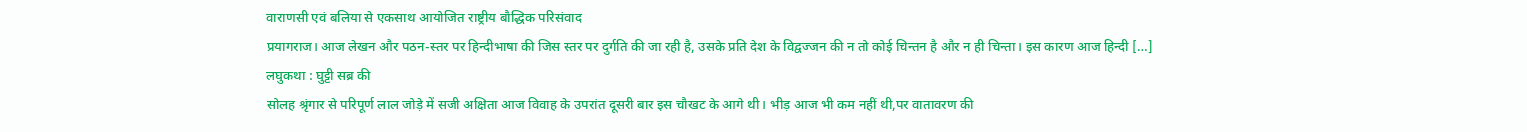वाराणसी एवं बलिया से एकसाथ आयोजित राष्ट्रीय बौद्धिक परिसंवाद
प्रयागराज। आज लेखन और पठन-स्तर पर हिन्दीभाषा की जिस स्तर पर दुर्गति की जा रही है, उसके प्रति देश के विद्वज्जन की न तो कोई चिन्तन है और न ही चिन्ता। इस कारण आज हिन्दी […]
लघुकथा : घुट्टी सब्र की
सोलह श्रृंगार से परिपूर्ण लाल जोड़े में सजी अक्षिता आज विवाह के उपरांत दूसरी बार इस चौखट के आगे थी। भीड़ आज भी कम नहीं थी,पर वातावरण की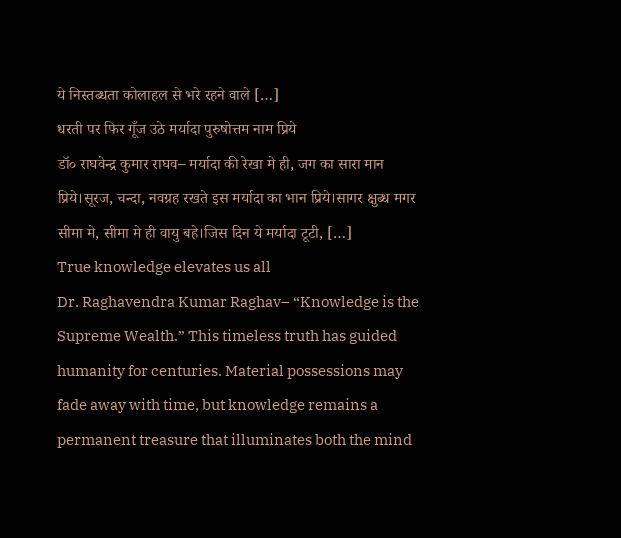ये निस्तब्धता कोलाहल से भरे रहने वाले […]
धरती पर फिर गूँज उठे मर्यादा पुरुषोत्तम नाम प्रिये
डॉ० राघवेन्द्र कुमार राघव– मर्यादा की रेखा मे ही, जग का सारा मान प्रिये।सूरज, चन्दा, नवग्रह रखते इस मर्यादा का भान प्रिये।सागर क्षुब्ध मगर सीमा मे, सीमा मे ही वायु बहे।जिस दिन ये मर्यादा टूटी, […]
True knowledge elevates us all
Dr. Raghavendra Kumar Raghav– “Knowledge is the Supreme Wealth.” This timeless truth has guided humanity for centuries. Material possessions may fade away with time, but knowledge remains a permanent treasure that illuminates both the mind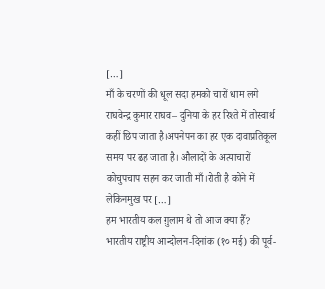[…]
माँ के चरणों की धूल सदा हमको चारों धाम लगे
राघवेन्द्र कुमार राघव– दुनिया के हर रिश्ते में तोस्वार्थ कहीं छिप जाता है।अपनेपन का हर एक दावाप्रतिकूल समय पर ढह जाता है। औलादों के अत्याचारों कोचुपचाप सहन कर जाती माँ।रोती है कोने में लेकिनमुख पर […]
हम भारतीय कल ग़ुलाम थे तो आज क्या हैँ?
भारतीय राष्ट्रीय आन्दोलन-दिनांक (१० मई) की पूर्व-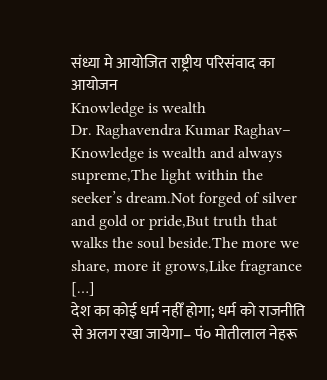संध्या मे आयोजित राष्ट्रीय परिसंवाद का आयोजन
Knowledge is wealth
Dr. Raghavendra Kumar Raghav– Knowledge is wealth and always supreme,The light within the seeker’s dream.Not forged of silver and gold or pride,But truth that walks the soul beside.The more we share, more it grows,Like fragrance […]
देश का कोई धर्म नहीँ होगा; धर्म को राजनीति से अलग रखा जायेगा– पं० मोतीलाल नेहरू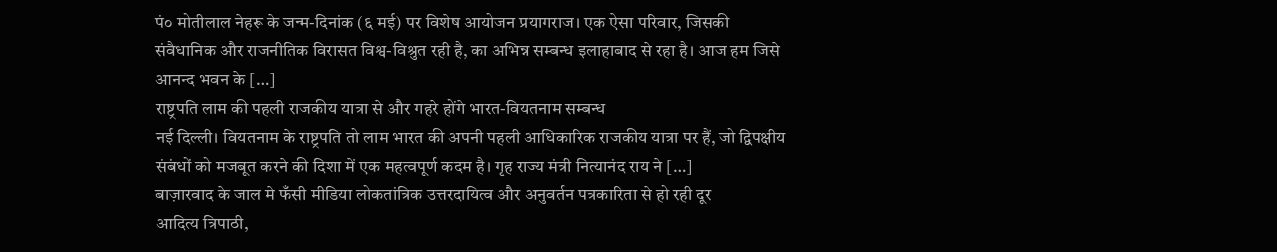पं० मोतीलाल नेहरू के जन्म-दिनांक (६ मई) पर विशेष आयोजन प्रयागराज। एक ऐसा परिवार, जिसकी संवैधानिक और राजनीतिक विरासत विश्व-विश्रुत रही है, का अभिन्न सम्बन्ध इलाहाबाद से रहा है। आज हम जिसे आनन्द भवन के […]
राष्ट्रपति लाम की पहली राजकीय यात्रा से और गहरे होंगे भारत-वियतनाम सम्बन्ध
नई दिल्ली। वियतनाम के राष्ट्रपति तो लाम भारत की अपनी पहली आधिकारिक राजकीय यात्रा पर हैं, जो द्विपक्षीय संबंधों को मजबूत करने की दिशा में एक महत्वपूर्ण कदम है। गृह राज्य मंत्री नित्यानंद राय ने […]
बाज़ारवाद के जाल मे फँसी मीडिया लोकतांत्रिक उत्तरदायित्व और अनुवर्तन पत्रकारिता से हो रही दूर
आदित्य त्रिपाठी,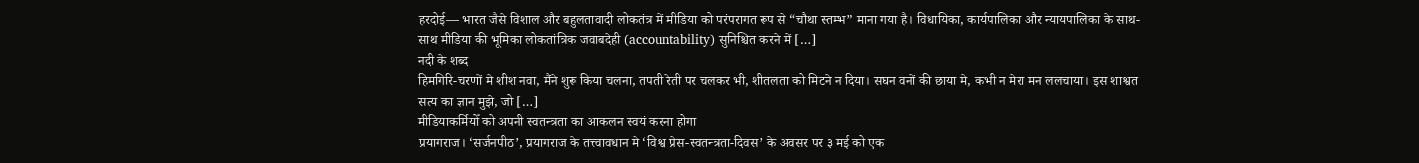हरदोई— भारत जैसे विशाल और बहुलतावादी लोकतंत्र में मीडिया को परंपरागत रूप से “चौथा स्तम्भ” माना गया है। विधायिका, कार्यपालिका और न्यायपालिका के साथ-साथ मीडिया की भूमिका लोकतांत्रिक जवाबदेही (accountability) सुनिश्चित करने में […]
नदी के शब्द
हिमगिरि-चरणों मे शीश नवा, मैंने शुरू किया चलना, तपती रेती पर चलकर भी, शीतलता को मिटने न दिया। सघन वनों की छाया मे, कभी न मेरा मन ललचाया। इस शाश्वत सत्य का ज्ञान मुझे, जो […]
मीडियाकर्मियोँ को अपनी स्वतन्त्रता का आकलन स्वयं करना होगा
प्रयागराज। ‘सर्जनपीठ’, प्रयागराज के तत्त्वावधान मे ‘विश्व प्रेस-स्वतन्त्रता-दिवस’ के अवसर पर ३ मई को एक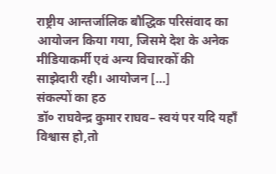राष्ट्रीय आन्तर्जालिक बौद्धिक परिसंवाद का आयोजन किया गया, जिसमे देश के अनेक मीडियाकर्मी एवं अन्य विचारकोँ की साझेदारी रही। आयोजन […]
संकल्पों का हठ
डॉ० राघवेन्द्र कुमार राघव– स्वयं पर यदि यहाँ विश्वास हो,तो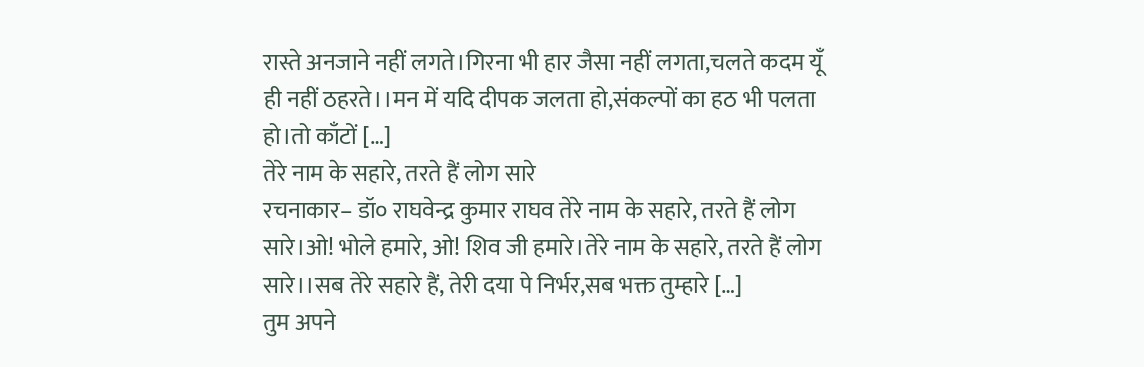रास्ते अनजाने नहीं लगते।गिरना भी हार जैसा नहीं लगता,चलते कदम यूँ ही नहीं ठहरते।।मन में यदि दीपक जलता हो,संकल्पों का हठ भी पलता हो।तो काँटों […]
तेरे नाम के सहारे, तरते हैं लोग सारे
रचनाकार– डॉ० राघवेन्द्र कुमार राघव तेरे नाम के सहारे, तरते हैं लोग सारे।ओ! भोले हमारे, ओ! शिव जी हमारे।तेरे नाम के सहारे, तरते हैं लोग सारे।।सब तेरे सहारे हैं, तेरी दया पे निर्भर,सब भक्त तुम्हारे […]
तुम अपने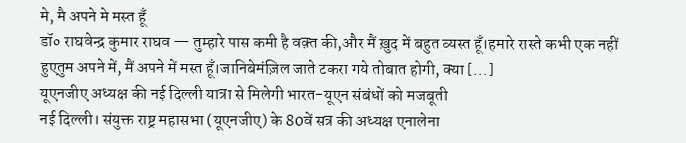मे, मै अपने मे मस्त हूँ
डॉ० राघवेन्द्र कुमार राघव — तुम्हारे पास कमी है वक़्त की,और मैं ख़ुद में बहुत व्यस्त हूँ।हमारे रास्ते कभी एक नहीं हुएतुम अपने में, मैं अपने में मस्त हूँ।जानिबेमंज़िल जाते टकरा गये तोबात होगी, क्या […]
यूएनजीए अध्यक्ष की नई दिल्ली यात्रा से मिलेगी भारत-यूएन संबंधों को मजबूती
नई दिल्ली। संयुक्त राष्ट्र महासभा (यूएनजीए) के 80वें सत्र की अध्यक्ष एनालेना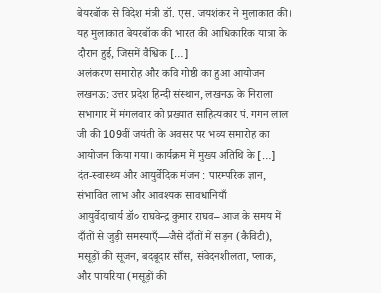बेयरबॉक से विदेश मंत्री डॉ. एस. जयशंकर ने मुलाकात की। यह मुलाकात बेयरबॉक की भारत की आधिकारिक यात्रा के दौरान हुई, जिसमें वैश्विक […]
अलंकरण समारोह और कवि गोष्ठी का हुआ आयोजन
लखनऊ: उत्तर प्रदेश हिन्दी संस्थान, लखनऊ के निराला सभागार में मंगलवार को प्रख्यात साहित्यकार पं. गगन लाल जी की 109वीं जयंती के अवसर पर भव्य समारोह का आयोजन किया गया। कार्यक्रम में मुख्य अतिथि के […]
दंत-स्वास्थ्य और आयुर्वेदिक मंजन : पारम्परिक ज्ञान, संभावित लाभ और आवश्यक सावधानियाँ
आयुर्वेदाचार्य डॉ० राघवेन्द्र कुमार राघव– आज के समय में दाँतों से जुड़ी समस्याएँ—जैसे दाँतों में सड़न (कैविटी), मसूड़ों की सूजन, बदबूदार साँस, संवेदनशीलता, प्लाक, और पायरिया (मसूड़ों की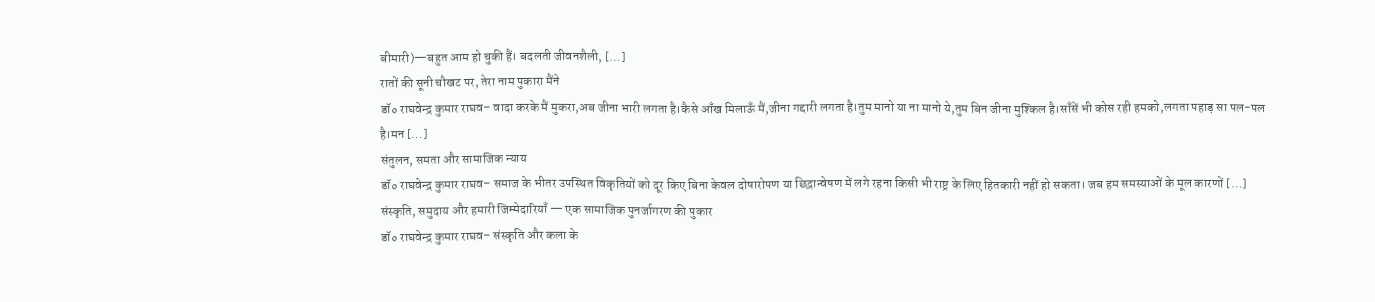बीमारी)—बहुत आम हो चुकी हैं। बदलती जीवनशैली, […]
रातों की सूनी चौखट पर, तेरा नाम पुकारा मैंने
डॉ० राघवेन्द्र कुमार राघव– वादा करके मैं मुकरा,अब जीना भारी लगता है।कैसे आँख मिलाऊँ मैं,जीना गद्दारी लगता है।तुम मानो या ना मानो ये,तुम बिन जीना मुश्किल है।साँसें भी कोस रही हमको,लगता पहाड़ सा पल-पल है।मन […]
संतुलन, समता और सामाजिक न्याय
डॉ० राघवेन्द्र कुमार राघव– समाज के भीतर उपस्थित विकृतियों को दूर किए बिना केवल दोषारोपण या छिद्रान्वेषण में लगे रहना किसी भी राष्ट्र के लिए हितकारी नहीं हो सकता। जब हम समस्याओं के मूल कारणों […]
संस्कृति, समुदाय और हमारी जिम्मेदारियाँ — एक सामाजिक पुनर्जागरण की पुकार
डॉ० राघवेन्द्र कुमार राघव– संस्कृति और कला के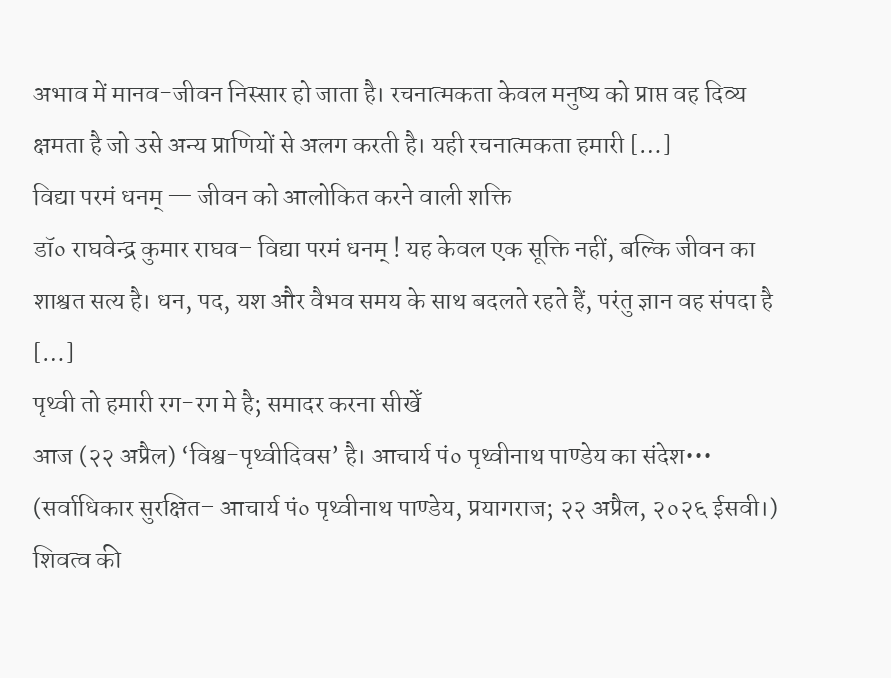अभाव में मानव-जीवन निस्सार हो जाता है। रचनात्मकता केवल मनुष्य को प्राप्त वह दिव्य क्षमता है जो उसे अन्य प्राणियों से अलग करती है। यही रचनात्मकता हमारी […]
विद्या परमं धनम् — जीवन को आलोकित करने वाली शक्ति
डॉ० राघवेन्द्र कुमार राघव– विद्या परमं धनम् ! यह केवल एक सूक्ति नहीं, बल्कि जीवन का शाश्वत सत्य है। धन, पद, यश और वैभव समय के साथ बदलते रहते हैं, परंतु ज्ञान वह संपदा है […]
पृथ्वी तो हमारी रग-रग मे है; समादर करना सीखेँ
आज (२२ अप्रैल) ‘विश्व-पृथ्वीदिवस’ है। आचार्य पं० पृथ्वीनाथ पाण्डेय का संदेश••• (सर्वाधिकार सुरक्षित– आचार्य पं० पृथ्वीनाथ पाण्डेय, प्रयागराज; २२ अप्रैल, २०२६ ईसवी।)
शिवत्व की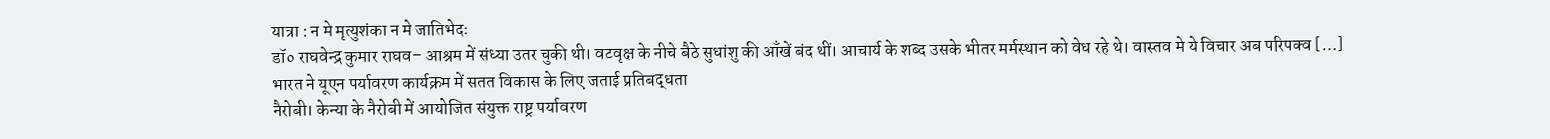यात्रा : न मे मृत्युशंका न मे जातिभेदः
डॉ० राघवेन्द्र कुमार राघव– आश्रम में संध्या उतर चुकी थी। वटवृक्ष के नीचे बैठे सुधांशु की आँखें बंद थीं। आचार्य के शब्द उसके भीतर मर्मस्थान को वेध रहे थे। वास्तव मे ये विचार अब परिपक्व […]
भारत ने यूएन पर्यावरण कार्यक्रम में सतत विकास के लिए जताई प्रतिबद्धता
नैरोबी। केन्या के नैरोबी में आयोजित संयुक्त राष्ट्र पर्यावरण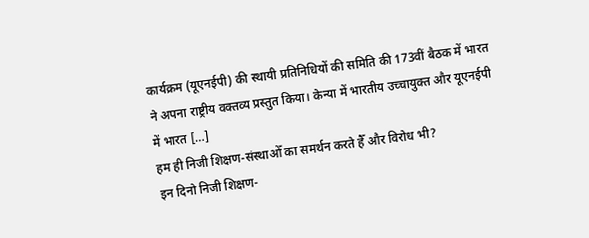कार्यक्रम (यूएनईपी) की स्थायी प्रतिनिधियों की समिति की 173वीं बैठक में भारत ने अपना राष्ट्रीय वक्तव्य प्रस्तुत किया। केन्या में भारतीय उच्चायुक्त और यूएनईपी में भारत […]
हम ही निजी शिक्षण-संस्थाओँ का समर्थन करते हैँ और विरोध भी?
इन दिनो निजी शिक्षण-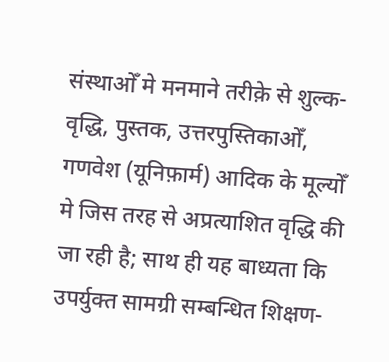संस्थाओँ मे मनमाने तरीक़े से शुल्क-वृद्धि, पुस्तक, उत्तरपुस्तिकाओँ, गणवेश (यूनिफ़ार्म) आदिक के मूल्योँ मे जिस तरह से अप्रत्याशित वृद्धि की जा रही है; साथ ही यह बाध्यता कि उपर्युक्त सामग्री सम्बन्धित शिक्षण-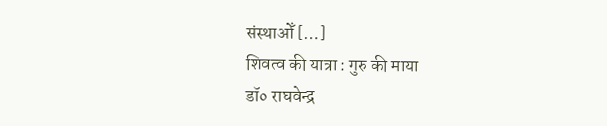संस्थाओँ […]
शिवत्व की यात्रा : गुरु की माया
डॉ० राघवेन्द्र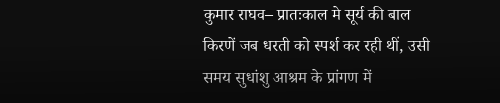कुमार राघव– प्रातःकाल मे सूर्य की बाल किरणें जब धरती को स्पर्श कर रही थीं, उसी समय सुधांशु आश्रम के प्रांगण में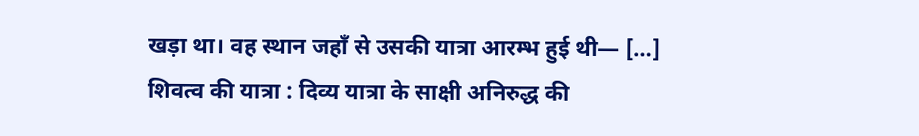खड़ा था। वह स्थान जहाँ से उसकी यात्रा आरम्भ हुई थी— […]
शिवत्व की यात्रा : दिव्य यात्रा के साक्षी अनिरुद्ध की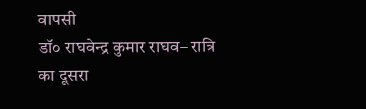वापसी
डॉ० राघवेन्द्र कुमार राघव– रात्रि का दूसरा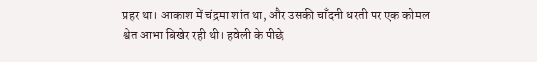प्रहर था। आकाश में चंद्रमा शांत था, और उसकी चाँदनी धरती पर एक कोमल श्वेत आभा बिखेर रही थी। हवेली के पीछे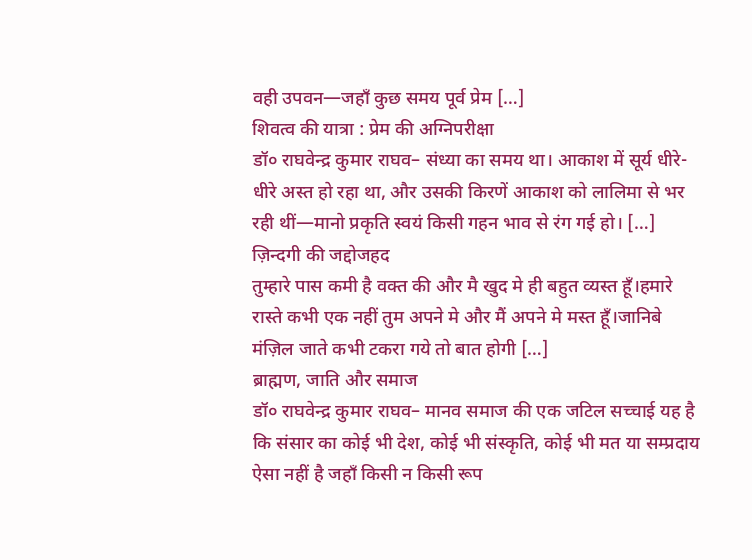वही उपवन—जहाँ कुछ समय पूर्व प्रेम […]
शिवत्व की यात्रा : प्रेम की अग्निपरीक्षा
डॉ० राघवेन्द्र कुमार राघव– संध्या का समय था। आकाश में सूर्य धीरे-धीरे अस्त हो रहा था, और उसकी किरणें आकाश को लालिमा से भर रही थीं—मानो प्रकृति स्वयं किसी गहन भाव से रंग गई हो। […]
ज़िन्दगी की जद्दोजहद
तुम्हारे पास कमी है वक्त की और मै खुद मे ही बहुत व्यस्त हूँ।हमारे रास्ते कभी एक नहीं तुम अपने मे और मैं अपने मे मस्त हूँ।जानिबे मंज़िल जाते कभी टकरा गये तो बात होगी […]
ब्राह्मण, जाति और समाज
डॉ० राघवेन्द्र कुमार राघव– मानव समाज की एक जटिल सच्चाई यह है कि संसार का कोई भी देश, कोई भी संस्कृति, कोई भी मत या सम्प्रदाय ऐसा नहीं है जहाँ किसी न किसी रूप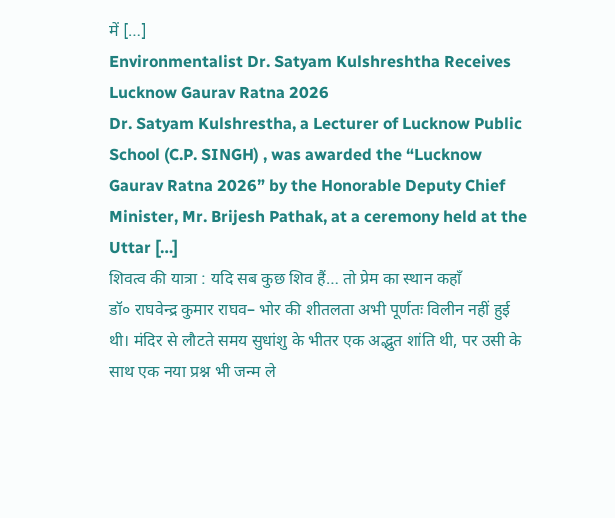में […]
Environmentalist Dr. Satyam Kulshreshtha Receives Lucknow Gaurav Ratna 2026
Dr. Satyam Kulshrestha, a Lecturer of Lucknow Public School (C.P. SINGH) , was awarded the “Lucknow Gaurav Ratna 2026” by the Honorable Deputy Chief Minister, Mr. Brijesh Pathak, at a ceremony held at the Uttar […]
शिवत्व की यात्रा : यदि सब कुछ शिव हैं… तो प्रेम का स्थान कहाँ
डॉ० राघवेन्द्र कुमार राघव– भोर की शीतलता अभी पूर्णतः विलीन नहीं हुई थी। मंदिर से लौटते समय सुधांशु के भीतर एक अद्भुत शांति थी, पर उसी के साथ एक नया प्रश्न भी जन्म ले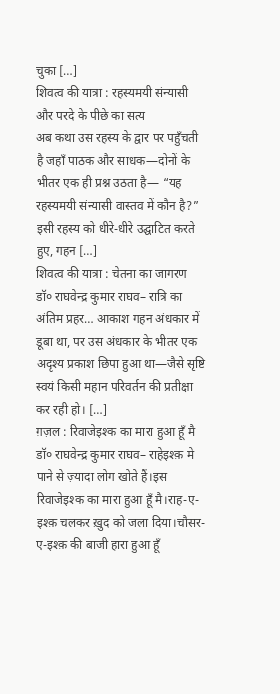चुका […]
शिवत्व की यात्रा : रहस्यमयी संन्यासी और परदे के पीछे का सत्य
अब कथा उस रहस्य के द्वार पर पहुँचती है जहाँ पाठक और साधक—दोनों के भीतर एक ही प्रश्न उठता है— “यह रहस्यमयी संन्यासी वास्तव में कौन है?” इसी रहस्य को धीरे-धीरे उद्घाटित करते हुए, गहन […]
शिवत्व की यात्रा : चेतना का जागरण
डॉ० राघवेन्द्र कुमार राघव– रात्रि का अंतिम प्रहर… आकाश गहन अंधकार में डूबा था, पर उस अंधकार के भीतर एक अदृश्य प्रकाश छिपा हुआ था—जैसे सृष्टि स्वयं किसी महान परिवर्तन की प्रतीक्षा कर रही हो। […]
ग़ज़ल : रिवाजेइश्क का मारा हुआ हूँ मै
डॉ० राघवेन्द्र कुमार राघव– राहेइश्क़ मे पाने से ज़्यादा लोग खोते हैं।इस रिवाजेइश्क का मारा हुआ हूँ मै।राह-ए-इश्क़ चलकर ख़ुद को जला दिया।चौसर-ए-इश्क़ की बाजी हारा हुआ हूँ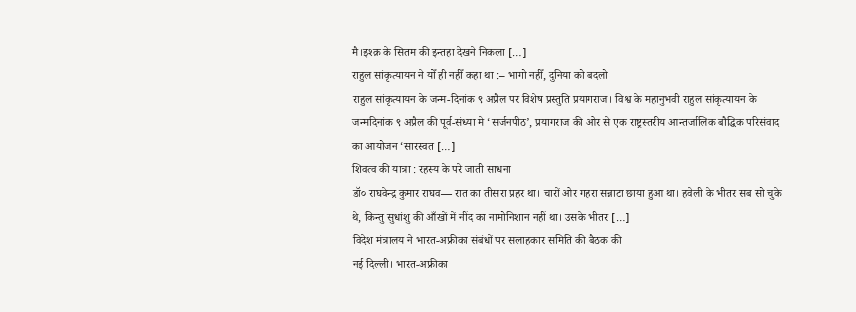मै।इश्क़ के सितम की इन्तहा देखने निकला […]
राहुल सांकृत्यायन ने योँ ही नहीँ कहा था :– भागो नहीँ, दुनिया को बदलो
राहुल सांकृत्यायन के जन्म-दिनांक ९ अप्रैल पर विशेष प्रस्तुति प्रयागराज। विश्व के महानुभवी राहुल सांकृत्यायन के जन्मदिनांक ९ अप्रैल की पूर्व-संध्या मे ‘सर्जनपीठ’, प्रयागराज की ओर से एक राष्ट्रस्तरीय आन्तर्जालिक बौद्धिक परिसंवाद का आयोजन ‘सारस्वत […]
शिवत्व की यात्रा : रहस्य के परे जाती साधना
डॉ० राघवेन्द्र कुमार राघव— रात का तीसरा प्रहर था। चारों ओर गहरा सन्नाटा छाया हुआ था। हवेली के भीतर सब सो चुके थे, किन्तु सुधांशु की आँखों में नींद का नामोनिशान नहीं था। उसके भीतर […]
विदेश मंत्रालय ने भारत-अफ्रीका संबंधों पर सलाहकार समिति की बैठक की
नई दिल्ली। भारत-अफ्रीका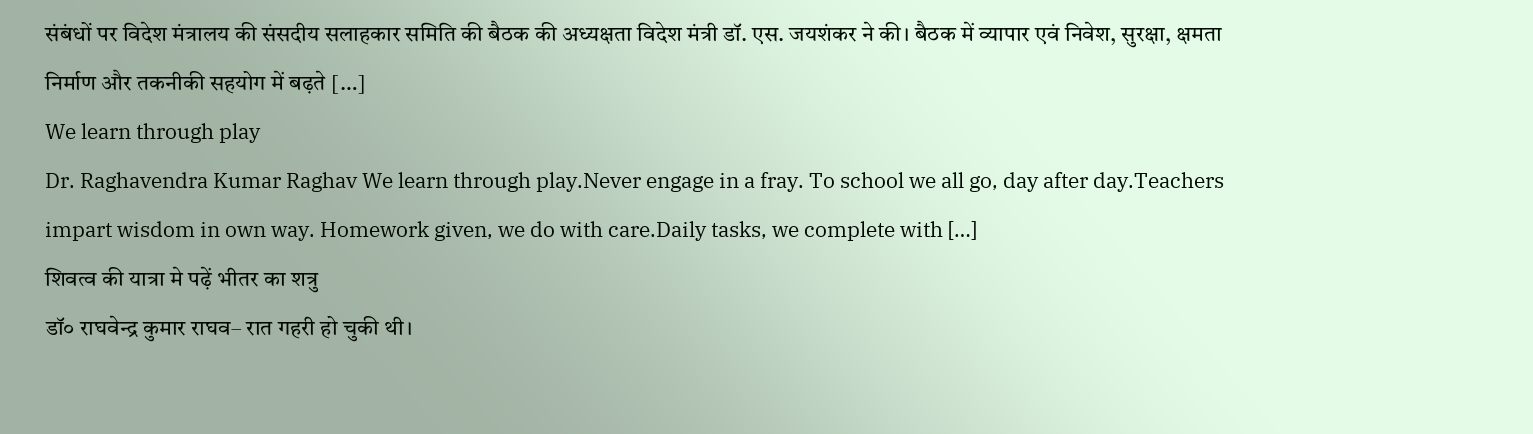संबंधों पर विदेश मंत्रालय की संसदीय सलाहकार समिति की बैठक की अध्यक्षता विदेश मंत्री डॉ. एस. जयशंकर ने की। बैठक में व्यापार एवं निवेश, सुरक्षा, क्षमता निर्माण और तकनीकी सहयोग में बढ़ते […]
We learn through play
Dr. Raghavendra Kumar Raghav We learn through play.Never engage in a fray. To school we all go, day after day.Teachers impart wisdom in own way. Homework given, we do with care.Daily tasks, we complete with […]
शिवत्व की यात्रा मे पढ़ें भीतर का शत्रु
डॉ० राघवेन्द्र कुमार राघव– रात गहरी हो चुकी थी।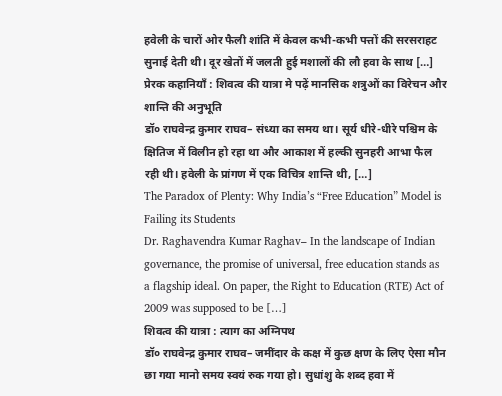हवेली के चारों ओर फैली शांति में केवल कभी-कभी पत्तों की सरसराहट सुनाई देती थी। दूर खेतों में जलती हुई मशालों की लौ हवा के साथ […]
प्रेरक कहानियाँ : शिवत्व की यात्रा मे पढ़ें मानसिक शत्रुओं का विरेचन और शान्ति की अनुभूति
डॉ० राघवेन्द्र कुमार राघव– संध्या का समय था। सूर्य धीरे-धीरे पश्चिम के क्षितिज में विलीन हो रहा था और आकाश में हल्की सुनहरी आभा फैल रही थी। हवेली के प्रांगण में एक विचित्र शान्ति थी, […]
The Paradox of Plenty: Why India’s “Free Education” Model is Failing its Students
Dr. Raghavendra Kumar Raghav– In the landscape of Indian governance, the promise of universal, free education stands as a flagship ideal. On paper, the Right to Education (RTE) Act of 2009 was supposed to be […]
शिवत्व की यात्रा : त्याग का अग्निपथ
डॉ० राघवेन्द्र कुमार राघव– जमींदार के कक्ष में कुछ क्षण के लिए ऐसा मौन छा गया मानो समय स्वयं रुक गया हो। सुधांशु के शब्द हवा में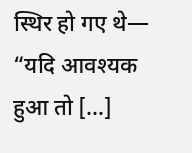स्थिर हो गए थे— “यदि आवश्यक हुआ तो […]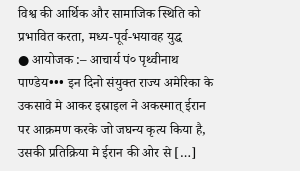विश्व की आर्थिक और सामाजिक स्थिति को प्रभावित करता, मध्य-पूर्व-भयावह युद्ध
● आयोजक :– आचार्य पं० पृथ्वीनाथ पाण्डेय••• इन दिनो संयुक्त राज्य अमेरिका के उकसावे मे आकर इस्राइल ने अकस्मात् ईरान पर आक्रमण करके जो जघन्य कृत्य किया है, उसकी प्रतिक्रिया मे ईरान की ओर से […]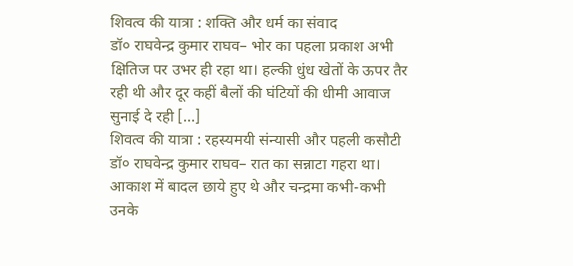शिवत्व की यात्रा : शक्ति और धर्म का संवाद
डॉ० राघवेन्द्र कुमार राघव– भोर का पहला प्रकाश अभी क्षितिज पर उभर ही रहा था। हल्की धुंध खेतों के ऊपर तैर रही थी और दूर कहीं बैलों की घंटियों की धीमी आवाज सुनाई दे रही […]
शिवत्व की यात्रा : रहस्यमयी संन्यासी और पहली कसौटी
डॉ० राघवेन्द्र कुमार राघव– रात का सन्नाटा गहरा था। आकाश में बादल छाये हुए थे और चन्द्रमा कभी-कभी उनके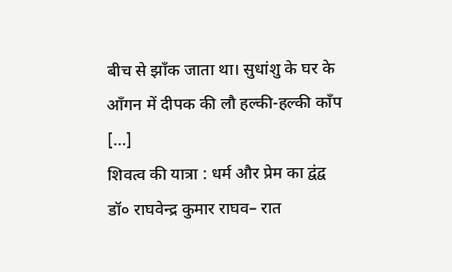बीच से झाँक जाता था। सुधांशु के घर के आँगन में दीपक की लौ हल्की-हल्की काँप […]
शिवत्व की यात्रा : धर्म और प्रेम का द्वंद्व
डॉ० राघवेन्द्र कुमार राघव– रात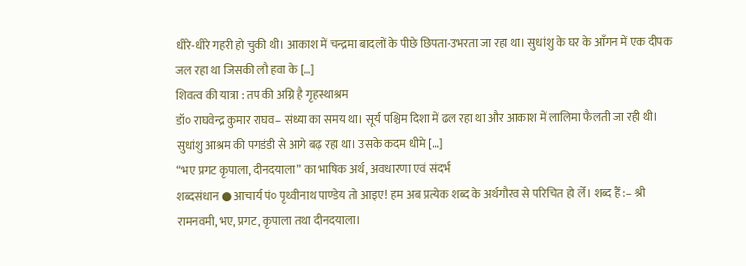धीरे-धीरे गहरी हो चुकी थी। आकाश में चन्द्रमा बादलों के पीछे छिपता-उभरता जा रहा था। सुधांशु के घर के आँगन में एक दीपक जल रहा था जिसकी लौ हवा के […]
शिवत्व की यात्रा : तप की अग्नि है गृहस्थाश्रम
डॉ० राघवेन्द्र कुमार राघव– संध्या का समय था। सूर्य पश्चिम दिशा में ढल रहा था और आकाश में लालिमा फैलती जा रही थी। सुधांशु आश्रम की पगडंडी से आगे बढ़ रहा था। उसके कदम धीमे […]
“भए प्रगट कृपाला, दीनदयाला” का भाषिक अर्थ, अवधारणा एवं संदर्भ
शब्दसंधान ● आचार्य पं० पृथ्वीनाथ पाण्डेय तो आइए! हम अब प्रत्येक शब्द के अर्थगौरव से परिचित हो लेँ। शब्द हैँ :– श्री रामनवमी, भए, प्रगट, कृपाला तथा दीनदयाला।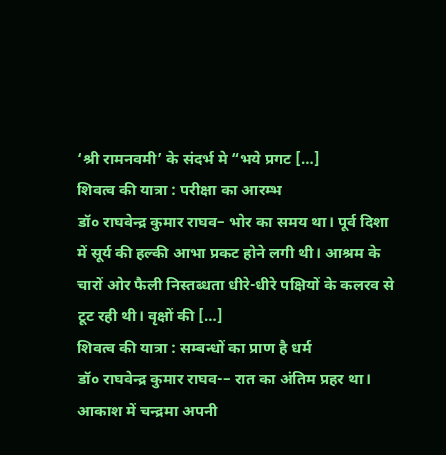‘श्री रामनवमी’ के संदर्भ मे “भये प्रगट […]
शिवत्व की यात्रा : परीक्षा का आरम्भ
डॉ० राघवेन्द्र कुमार राघव– भोर का समय था। पूर्व दिशा में सूर्य की हल्की आभा प्रकट होने लगी थी। आश्रम के चारों ओर फैली निस्तब्धता धीरे-धीरे पक्षियों के कलरव से टूट रही थी। वृक्षों की […]
शिवत्व की यात्रा : सम्बन्धों का प्राण है धर्म
डॉ० राघवेन्द्र कुमार राघव-– रात का अंतिम प्रहर था। आकाश में चन्द्रमा अपनी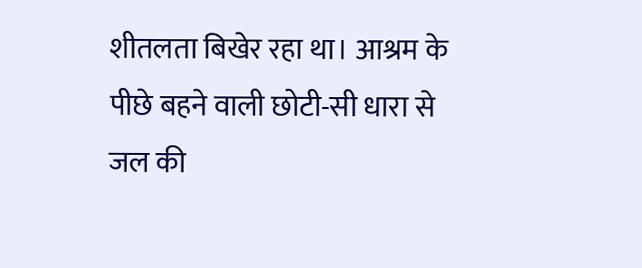शीतलता बिखेर रहा था। आश्रम के पीछे बहने वाली छोटी-सी धारा से जल की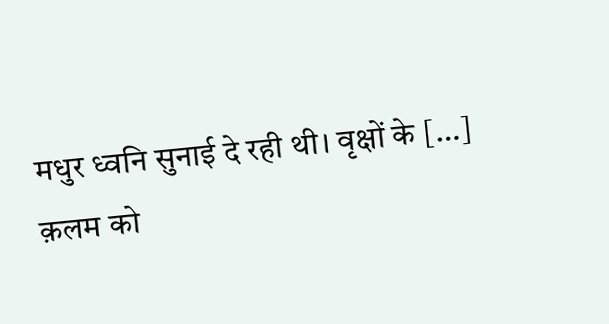मधुर ध्वनि सुनाई दे रही थी। वृक्षों के […]
क़लम को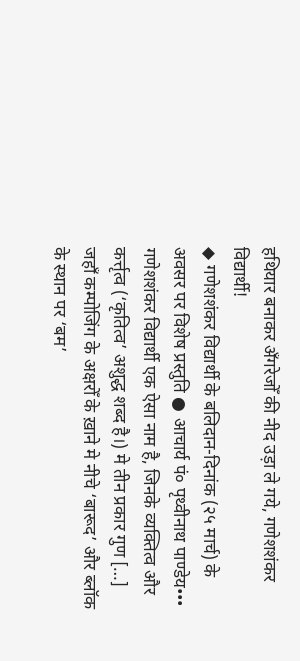हथियार बनाकर अँगरेजोँ की नीद उड़ा ले गये, गणेशशंकर विद्यार्थी!
◆ गणेशशंकर विद्यार्थी के बलिदान-दिनांक (२५ मार्च) के अवसर पर विशेष प्रस्तुति ● आचार्य पं० पृथ्वीनाथ पाण्डेय••• गणेशशंकर विद्यार्थी एक ऐसा नाम है, जिनके व्यक्तित्व और कर्त्तृत्व (‘कृतित्व’ अशुद्ध शब्द है।) मे तीन प्रकार गुण […]
जहाँ कम्पोजिंग के अक्षरोँ के ख़ाने मे नीचे ‘बारूद’ और ब्लॉक के स्थान पर ‘बम’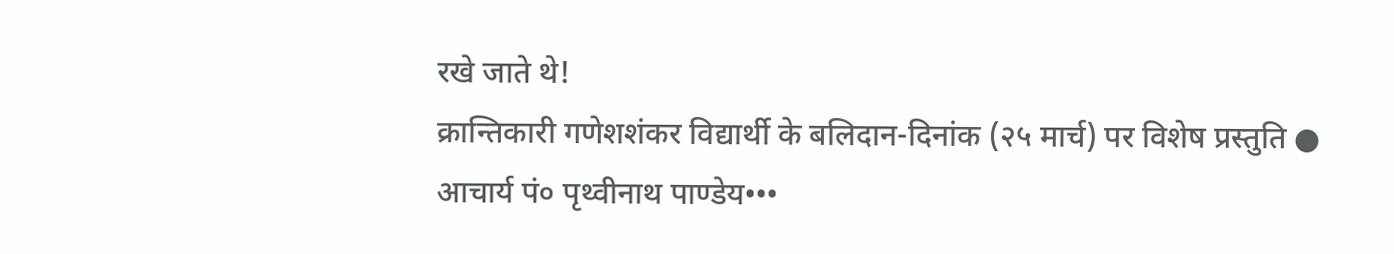रखे जाते थे!
क्रान्तिकारी गणेशशंकर विद्यार्थी के बलिदान-दिनांक (२५ मार्च) पर विशेष प्रस्तुति ● आचार्य पं० पृथ्वीनाथ पाण्डेय•••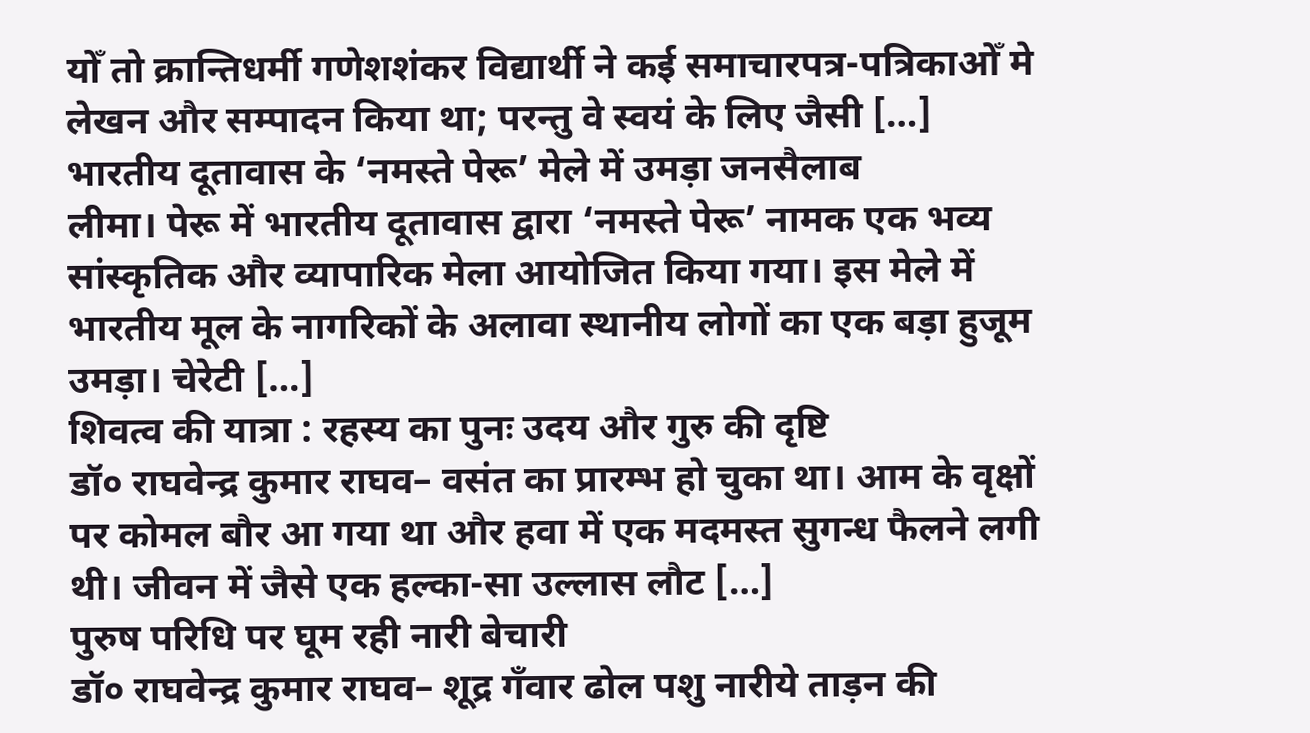योँ तो क्रान्तिधर्मी गणेशशंकर विद्यार्थी ने कई समाचारपत्र-पत्रिकाओँ मे लेखन और सम्पादन किया था; परन्तु वे स्वयं के लिए जैसी […]
भारतीय दूतावास के ‘नमस्ते पेरू’ मेले में उमड़ा जनसैलाब
लीमा। पेरू में भारतीय दूतावास द्वारा ‘नमस्ते पेरू’ नामक एक भव्य सांस्कृतिक और व्यापारिक मेला आयोजित किया गया। इस मेले में भारतीय मूल के नागरिकों के अलावा स्थानीय लोगों का एक बड़ा हुजूम उमड़ा। चेरेटी […]
शिवत्व की यात्रा : रहस्य का पुनः उदय और गुरु की दृष्टि
डॉ० राघवेन्द्र कुमार राघव– वसंत का प्रारम्भ हो चुका था। आम के वृक्षों पर कोमल बौर आ गया था और हवा में एक मदमस्त सुगन्ध फैलने लगी थी। जीवन में जैसे एक हल्का-सा उल्लास लौट […]
पुरुष परिधि पर घूम रही नारी बेचारी
डॉ० राघवेन्द्र कुमार राघव– शूद्र गँवार ढोल पशु नारीये ताड़न की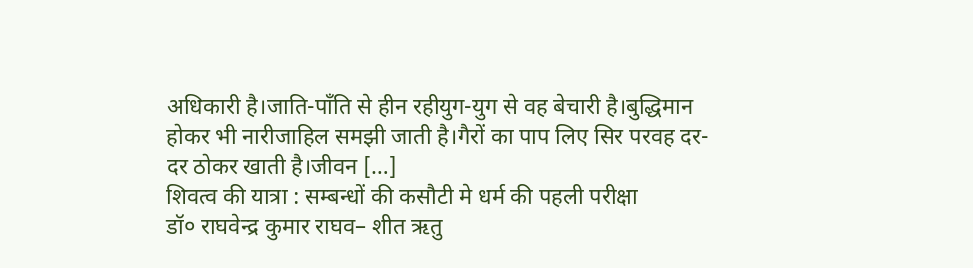अधिकारी है।जाति-पाँति से हीन रहीयुग-युग से वह बेचारी है।बुद्धिमान होकर भी नारीजाहिल समझी जाती है।गैरों का पाप लिए सिर परवह दर-दर ठोकर खाती है।जीवन […]
शिवत्व की यात्रा : सम्बन्धों की कसौटी मे धर्म की पहली परीक्षा
डॉ० राघवेन्द्र कुमार राघव– शीत ऋतु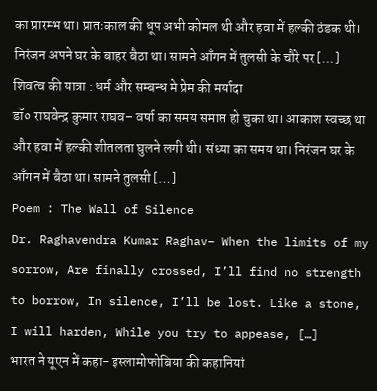का प्रारम्भ था। प्रातःकाल की धूप अभी कोमल थी और हवा में हल्की ठंडक थी। निरंजन अपने घर के बाहर बैठा था। सामने आँगन में तुलसी के चौरे पर […]
शिवत्व की यात्रा : धर्म और सम्बन्ध मे प्रेम की मर्यादा
डॉ० राघवेन्द्र कुमार राघव– वर्षा का समय समाप्त हो चुका था। आकाश स्वच्छ था और हवा में हल्की शीतलता घुलने लगी थी। संध्या का समय था। निरंजन घर के आँगन में बैठा था। सामने तुलसी […]
Poem : The Wall of Silence
Dr. Raghavendra Kumar Raghav– When the limits of my sorrow, Are finally crossed, I’ll find no strength to borrow, In silence, I’ll be lost. Like a stone, I will harden, While you try to appease, […]
भारत ने यूएन में कहा- इस्लामोफोबिया की कहानियां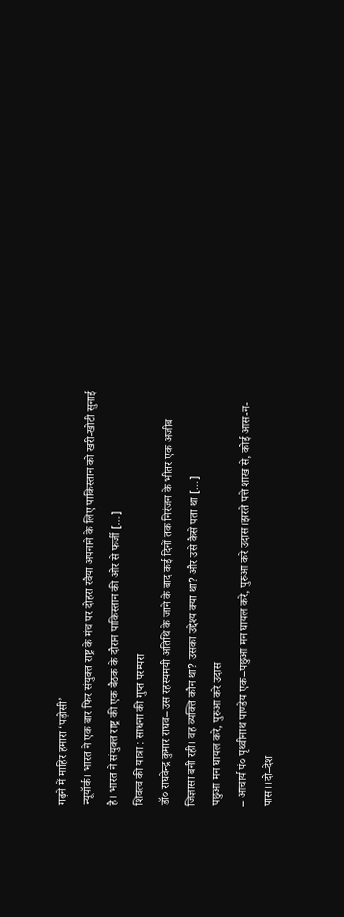गढ़ने में माहिर हमारा ‘पड़ोसी’
न्यूयॉर्क। भारत ने एक बार फिर संयुक्त राष्ट्र के मंच पर दोहरा रवैया अपनाने के लिए पाकिस्तान को खरी-खोटी सुनाई है। भारत ने संयुक्त राष्ट्र की एक बैठक के दौरान पाकिस्तान की ओर से फर्जी […]
शिवत्व की यात्रा : साधना की गुप्त परम्परा
डॉ० राघवेन्द्र कुमार राघव– उस रहस्यमयी अतिथि के जाने के बाद कई दिनों तक निरंजन के भीतर एक अजीब जिज्ञासा बनी रही। वह व्यक्ति कौन था? उसका उद्देश्य क्या था? और उसे कैसे पता था […]
पछुआ मन घायल करे, पुरुआ करे उदास
– आचार्य पं० पृथ्वीनाथ पाण्डेय एक–पछुआ मन घायल करे, पुरुआ करे उदास।झरते पत्ते शाख से, कोई आस-न-पास।।दो–देश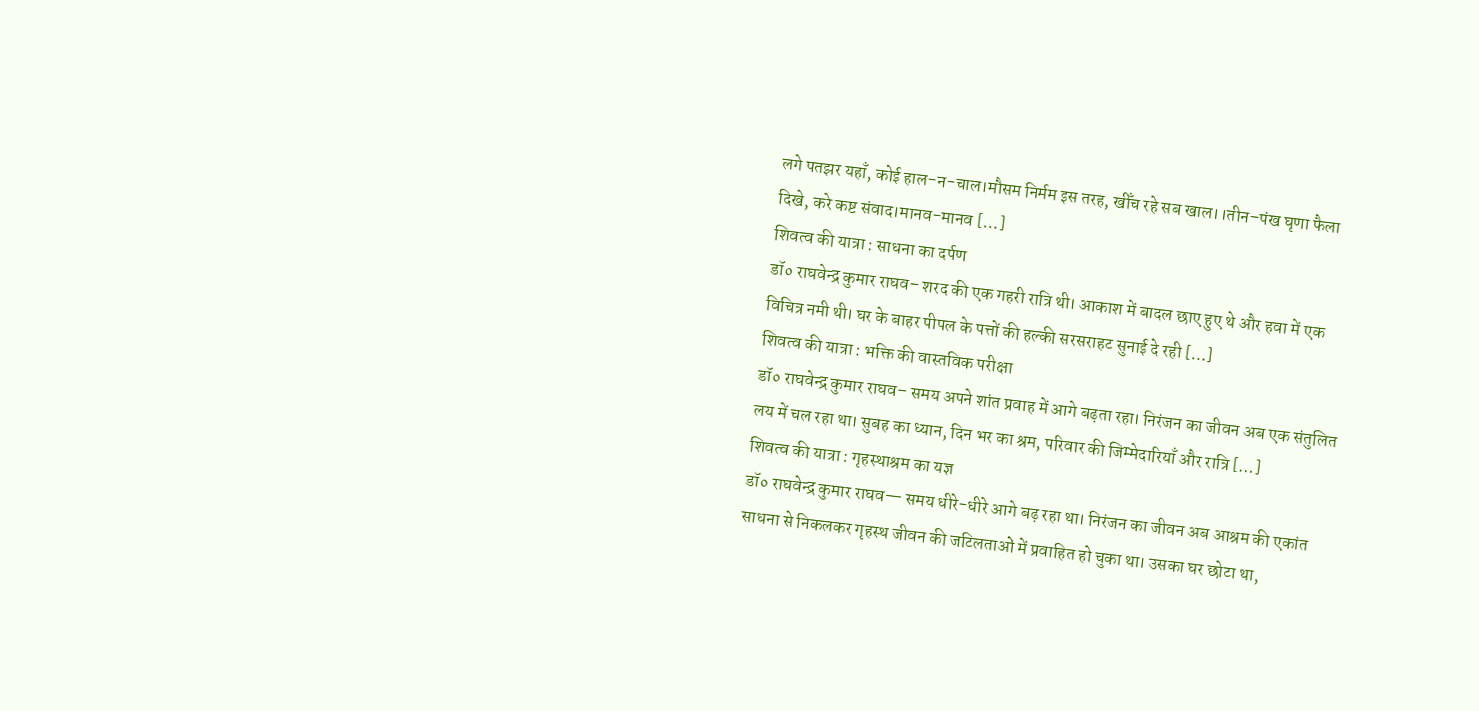लगे पतझर यहाँ, कोई हाल-न-चाल।मौसम निर्मम इस तरह, खीँच रहे सब खाल।।तीन–पंख घृणा फैला दिखे, करे कष्ट संवाद।मानव-मानव […]
शिवत्व की यात्रा : साधना का दर्पण
डॉ० राघवेन्द्र कुमार राघव– शरद की एक गहरी रात्रि थी। आकाश में बादल छाए हुए थे और हवा में एक विचित्र नमी थी। घर के बाहर पीपल के पत्तों की हल्की सरसराहट सुनाई दे रही […]
शिवत्व की यात्रा : भक्ति की वास्तविक परीक्षा
डॉ० राघवेन्द्र कुमार राघव– समय अपने शांत प्रवाह में आगे बढ़ता रहा। निरंजन का जीवन अब एक संतुलित लय में चल रहा था। सुबह का ध्यान, दिन भर का श्रम, परिवार की जिम्मेदारियाँ और रात्रि […]
शिवत्व की यात्रा : गृहस्थाश्रम का यज्ञ
डॉ० राघवेन्द्र कुमार राघव— समय धीरे-धीरे आगे बढ़ रहा था। निरंजन का जीवन अब आश्रम की एकांत साधना से निकलकर गृहस्थ जीवन की जटिलताओं में प्रवाहित हो चुका था। उसका घर छोटा था,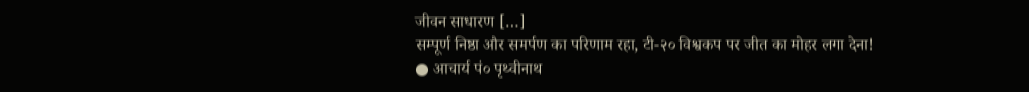जीवन साधारण […]
सम्पूर्ण निष्ठा और समर्पण का परिणाम रहा, टी-२० विश्वकप पर जीत का मोहर लगा देना!
● आचार्य पं० पृथ्वीनाथ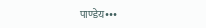पाण्डेय•••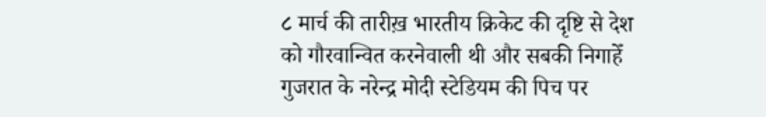८ मार्च की तारीख़ भारतीय क्रिकेट की दृष्टि से देश को गौरवान्वित करनेवाली थी और सबकी निगाहेँ गुजरात के नरेन्द्र मोदी स्टेडियम की पिच पर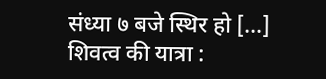संध्या ७ बजे स्थिर हो […]
शिवत्व की यात्रा :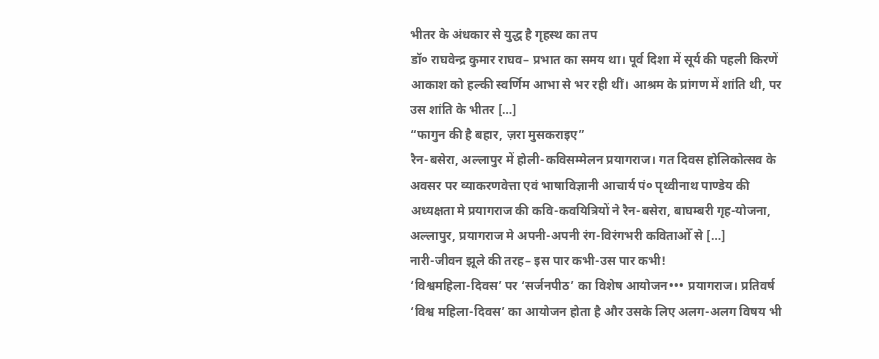भीतर के अंधकार से युद्ध है गृहस्थ का तप
डॉ० राघवेन्द्र कुमार राघव– प्रभात का समय था। पूर्व दिशा में सूर्य की पहली किरणें आकाश को हल्की स्वर्णिम आभा से भर रही थीं। आश्रम के प्रांगण में शांति थी, पर उस शांति के भीतर […]
“फागुन की है बहार, ज़रा मुसकराइए”
रैन-बसेरा, अल्लापुर में होली-कविसम्मेलन प्रयागराज। गत दिवस होलिकोत्सव के अवसर पर व्याकरणवेत्ता एवं भाषाविज्ञानी आचार्य पं० पृथ्वीनाथ पाण्डेय की अध्यक्षता मे प्रयागराज की कवि-कवयित्रियों ने रैन-बसेरा, बाघम्बरी गृह-योजना, अल्लापुर, प्रयागराज मे अपनी-अपनी रंग-विरंगभरी कविताओँ से […]
नारी-जीवन झूले की तरह– इस पार कभी-उस पार कभी!
‘विश्वमहिला-दिवस’ पर ‘सर्जनपीठ’ का विशेष आयोजन••• प्रयागराज। प्रतिवर्ष ‘विश्व महिला-दिवस’ का आयोजन होता है और उसके लिए अलग-अलग विषय भी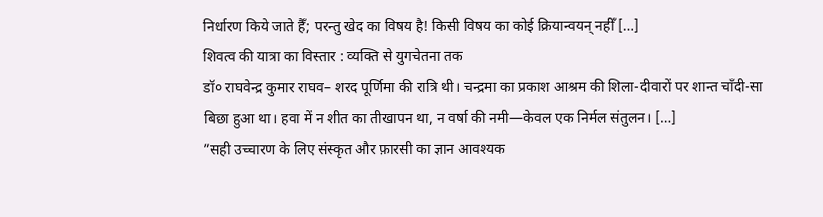निर्धारण किये जाते हैँ; परन्तु खेद का विषय है! किसी विषय का कोई क्रियान्वयन् नहीँ […]
शिवत्व की यात्रा का विस्तार : व्यक्ति से युगचेतना तक
डॉ० राघवेन्द्र कुमार राघव– शरद पूर्णिमा की रात्रि थी। चन्द्रमा का प्रकाश आश्रम की शिला-दीवारों पर शान्त चाँदी-सा बिछा हुआ था। हवा में न शीत का तीखापन था, न वर्षा की नमी—केवल एक निर्मल संतुलन। […]
”सही उच्चारण के लिए संस्कृत और फ़ारसी का ज्ञान आवश्यक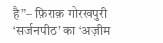है”– फ़िराक़ गोरखपुरी
‘सर्जनपीठ’ का ‘अज़ीम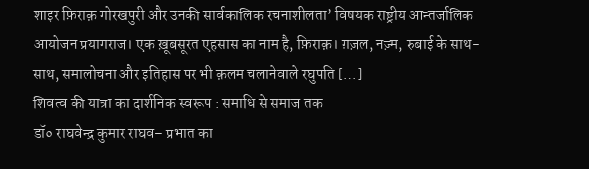शाइर फ़िराक़ गोरखपुरी और उनकी सार्वकालिक रचनाशीलता’ विषयक राष्ट्रीय आन्तर्जालिक आयोजन प्रयागराज। एक ख़ूबसूरत एहसास का नाम है, फ़िराक़। ग़ज़ल, नज़्म, रुबाई के साथ-साथ, समालोचना और इतिहास पर भी क़लम चलानेवाले रघुपति […]
शिवत्व की यात्रा का दार्शनिक स्वरूप : समाधि से समाज तक
डॉ० राघवेन्द्र कुमार राघव– प्रभात का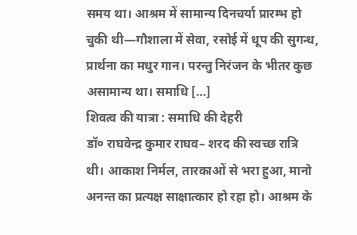समय था। आश्रम में सामान्य दिनचर्या प्रारम्भ हो चुकी थी—गौशाला में सेवा, रसोई में धूप की सुगन्ध, प्रार्थना का मधुर गान। परन्तु निरंजन के भीतर कुछ असामान्य था। समाधि […]
शिवत्व की यात्रा : समाधि की देहरी
डॉ० राघवेन्द्र कुमार राघव– शरद की स्वच्छ रात्रि थी। आकाश निर्मल, तारकाओं से भरा हुआ, मानो अनन्त का प्रत्यक्ष साक्षात्कार हो रहा हो। आश्रम के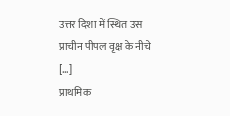उत्तर दिशा में स्थित उस प्राचीन पीपल वृक्ष के नीचे […]
प्राथमिक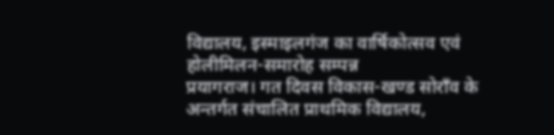विद्यालय, इस्माइलगंज का वार्षिकोत्सव एवं होलीमिलन-समारोह सम्पन्न
प्रयागराज। गत दिवस विकास-खण्ड सोराँव के अन्तर्गत संचालित प्राथमिक विद्यालय,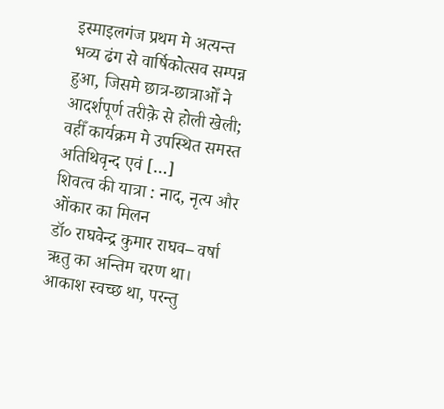इस्माइलगंज प्रथम मे अत्यन्त भव्य ढंग से वार्षिकोत्सव सम्पन्न हुआ, जिसमे छात्र-छात्राओँ ने आदर्शपूर्ण तरीक़े से होली खेली; वहीँ कार्यक्रम मे उपस्थित समस्त अतिथिवृन्द एवं […]
शिवत्व की यात्रा : नाद, नृत्य और ओंकार का मिलन
डॉ० राघवेन्द्र कुमार राघव– वर्षा ऋतु का अन्तिम चरण था। आकाश स्वच्छ था, परन्तु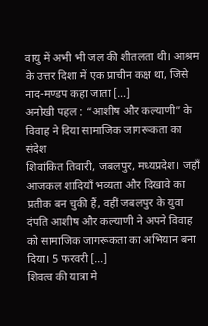वायु में अभी भी जल की शीतलता थी। आश्रम के उत्तर दिशा में एक प्राचीन कक्ष था, जिसे नाद-मण्डप कहा जाता […]
अनोखी पहल : “आशीष और कल्याणी” के विवाह ने दिया सामाजिक जागरूकता का संदेश
शिवांकित तिवारी, जबलपुर, मध्यप्रदेश। जहाँ आजकल शादियाँ भव्यता और दिखावे का प्रतीक बन चुकी हैं, वहीं जबलपुर के युवा दंपति आशीष और कल्याणी ने अपने विवाह को सामाजिक जागरूकता का अभियान बना दिया। 5 फरवरी […]
शिवत्व की यात्रा मे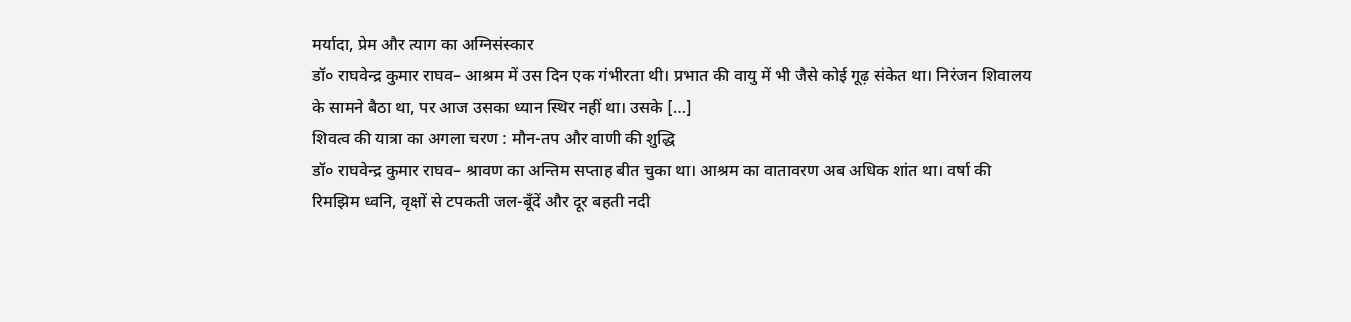मर्यादा, प्रेम और त्याग का अग्निसंस्कार
डॉ० राघवेन्द्र कुमार राघव– आश्रम में उस दिन एक गंभीरता थी। प्रभात की वायु में भी जैसे कोई गूढ़ संकेत था। निरंजन शिवालय के सामने बैठा था, पर आज उसका ध्यान स्थिर नहीं था। उसके […]
शिवत्व की यात्रा का अगला चरण : मौन-तप और वाणी की शुद्धि
डॉ० राघवेन्द्र कुमार राघव– श्रावण का अन्तिम सप्ताह बीत चुका था। आश्रम का वातावरण अब अधिक शांत था। वर्षा की रिमझिम ध्वनि, वृक्षों से टपकती जल-बूँदें और दूर बहती नदी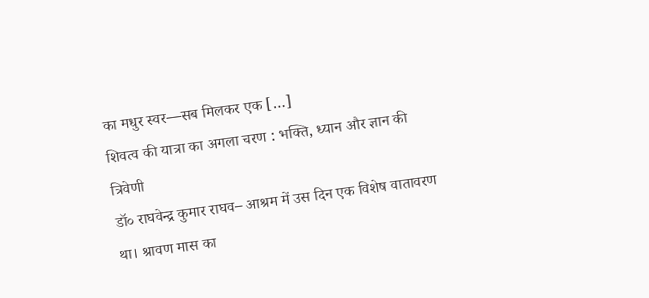का मधुर स्वर—सब मिलकर एक […]
शिवत्व की यात्रा का अगला चरण : भक्ति, ध्यान और ज्ञान की त्रिवेणी
डॉ० राघवेन्द्र कुमार राघव– आश्रम में उस दिन एक विशेष वातावरण था। श्रावण मास का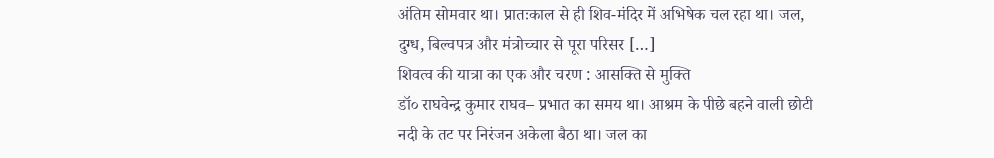अंतिम सोमवार था। प्रातःकाल से ही शिव-मंदिर में अभिषेक चल रहा था। जल, दुग्ध, बिल्वपत्र और मंत्रोच्चार से पूरा परिसर […]
शिवत्व की यात्रा का एक और चरण : आसक्ति से मुक्ति
डॉ० राघवेन्द्र कुमार राघव– प्रभात का समय था। आश्रम के पीछे बहने वाली छोटी नदी के तट पर निरंजन अकेला बैठा था। जल का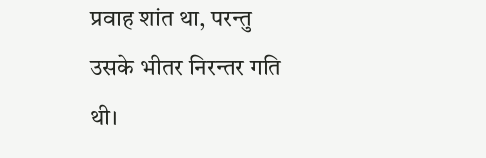प्रवाह शांत था, परन्तु उसके भीतर निरन्तर गति थी।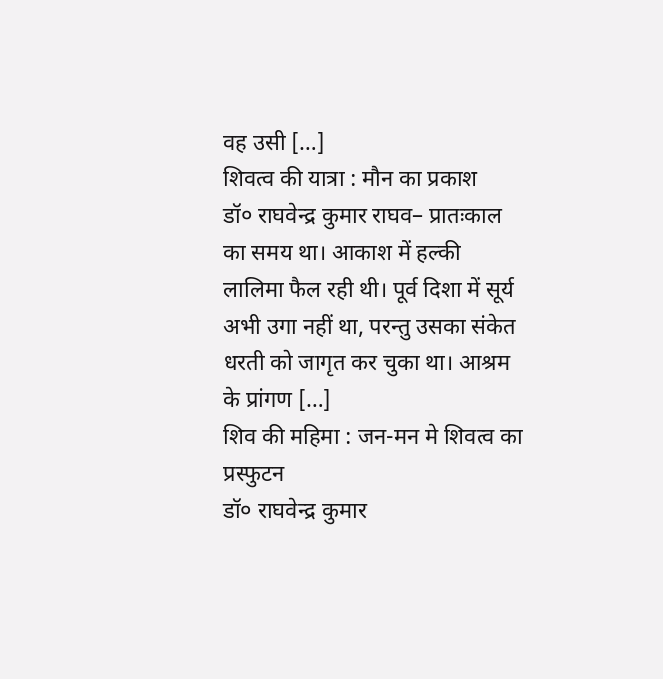वह उसी […]
शिवत्व की यात्रा : मौन का प्रकाश
डॉ० राघवेन्द्र कुमार राघव– प्रातःकाल का समय था। आकाश में हल्की लालिमा फैल रही थी। पूर्व दिशा में सूर्य अभी उगा नहीं था, परन्तु उसका संकेत धरती को जागृत कर चुका था। आश्रम के प्रांगण […]
शिव की महिमा : जन-मन मे शिवत्व का प्रस्फुटन
डॉ० राघवेन्द्र कुमार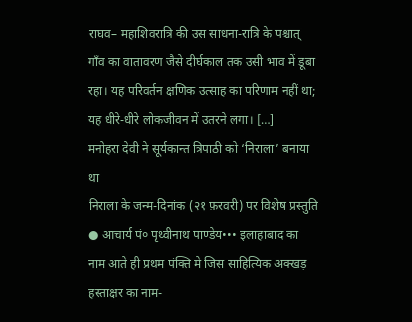राघव– महाशिवरात्रि की उस साधना-रात्रि के पश्चात् गाँव का वातावरण जैसे दीर्घकाल तक उसी भाव में डूबा रहा। यह परिवर्तन क्षणिक उत्साह का परिणाम नहीं था; यह धीरे-धीरे लोकजीवन में उतरने लगा। […]
मनोहरा देवी ने सूर्यकान्त त्रिपाठी को ‘निराला’ बनाया था
निराला के जन्म-दिनांक (२१ फ़रवरी) पर विशेष प्रस्तुति ● आचार्य पं० पृथ्वीनाथ पाण्डेय••• इलाहाबाद का नाम आते ही प्रथम पंक्ति मे जिस साहित्यिक अक्खड़ हस्ताक्षर का नाम-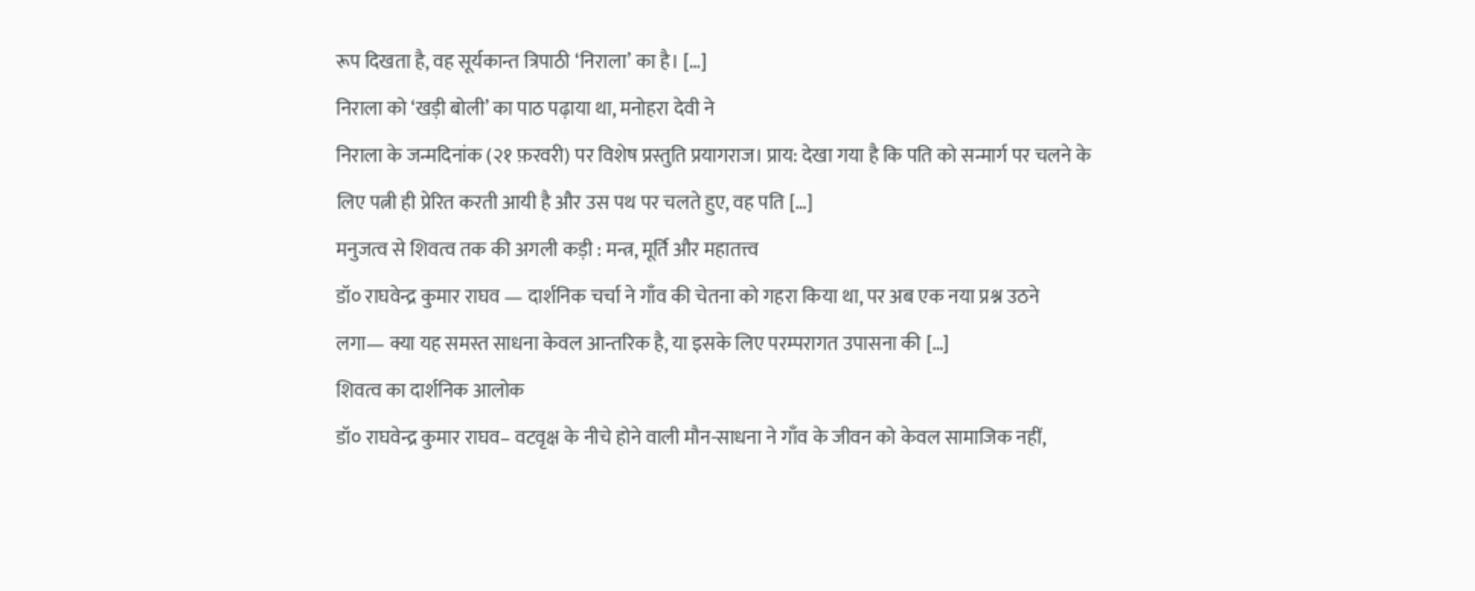रूप दिखता है, वह सूर्यकान्त त्रिपाठी ‘निराला’ का है। […]
निराला को ‘खड़ी बोली’ का पाठ पढ़ाया था, मनोहरा देवी ने
निराला के जन्मदिनांक (२१ फ़रवरी) पर विशेष प्रस्तुति प्रयागराज। प्राय: देखा गया है कि पति को सन्मार्ग पर चलने के लिए पत्नी ही प्रेरित करती आयी है और उस पथ पर चलते हुए, वह पति […]
मनुजत्व से शिवत्व तक की अगली कड़ी : मन्त्र, मूर्ति और महातत्त्व
डॉ० राघवेन्द्र कुमार राघव — दार्शनिक चर्चा ने गाँव की चेतना को गहरा किया था, पर अब एक नया प्रश्न उठने लगा— क्या यह समस्त साधना केवल आन्तरिक है, या इसके लिए परम्परागत उपासना की […]
शिवत्व का दार्शनिक आलोक
डॉ० राघवेन्द्र कुमार राघव– वटवृक्ष के नीचे होने वाली मौन-साधना ने गाँव के जीवन को केवल सामाजिक नहीं,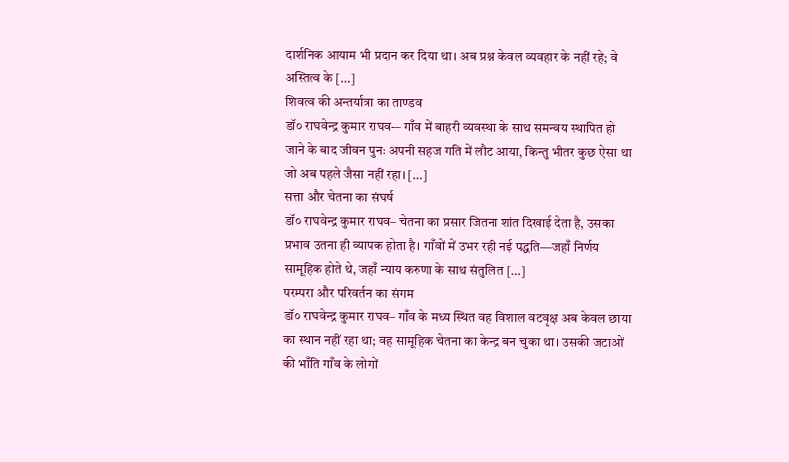दार्शनिक आयाम भी प्रदान कर दिया था। अब प्रश्न केवल व्यवहार के नहीं रहे; वे अस्तित्व के […]
शिवत्व की अन्तर्यात्रा का ताण्डव
डॉ० राघवेन्द्र कुमार राघव-– गाँव में बाहरी व्यवस्था के साथ समन्वय स्थापित हो जाने के बाद जीवन पुनः अपनी सहज गति में लौट आया, किन्तु भीतर कुछ ऐसा था जो अब पहले जैसा नहीं रहा। […]
सत्ता और चेतना का संघर्ष
डॉ० राघवेन्द्र कुमार राघव– चेतना का प्रसार जितना शांत दिखाई देता है, उसका प्रभाव उतना ही व्यापक होता है। गाँवों में उभर रही नई पद्धति—जहाँ निर्णय सामूहिक होते थे, जहाँ न्याय करुणा के साथ संतुलित […]
परम्परा और परिवर्तन का संगम
डॉ० राघवेन्द्र कुमार राघव– गाँव के मध्य स्थित वह विशाल वटवृक्ष अब केवल छाया का स्थान नहीं रहा था; वह सामूहिक चेतना का केन्द्र बन चुका था। उसकी जटाओं की भाँति गाँव के लोगों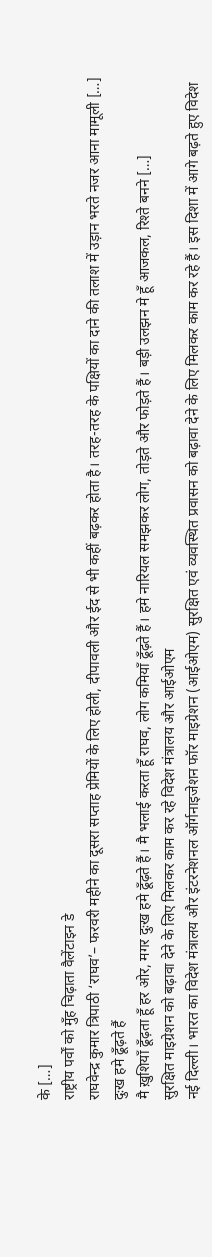के […]
राष्ट्रीय पर्वों को मुँह चिढ़ाता वैलेंटाइन डे
राघवेन्द्र कुमार त्रिपाठी ‘राघव’– फरवरी महीने का दूसरा सप्ताह प्रेमियों के लिए होली, दीपावली और ईद से भी कहीं बढ़कर होता है। तरह-तरह के पक्षियों का दाने की तलाश में उड़ान भरते नजर आना मामूली […]
दुःख हमे ढूँढ़ते हैं
मै ख़ुशियाँ ढूँढ़ता हूँ हर ओर, मगर दुःख हमे ढूँढ़ते हैं। मै भलाई करता हूँ राघव, लोग कमियाँ ढूँढ़ते हैं। हमे नारियल समझकर लोग, तोड़ते और फोड़ते हैं। बड़ी उलझन मे हूँ आजकल, रिश्ते बनने […]
सुरक्षित माइग्रेशन को बढ़ावा देने के लिए मिलकर काम कर रहे विदेश मंत्रालय और आईओएम
नई दिल्ली। भारत का विदेश मंत्रालय और इंटरनेशनल ऑर्गनाइजेशन फॉर माइग्रेशन (आईओएम) सुरक्षित एवं व्यवस्थित प्रवासन को बढ़ावा देने के लिए मिलकर काम कर रहे हैं। इस दिशा में आगे बढ़ते हुए विदेश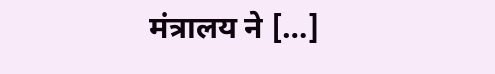मंत्रालय ने […]